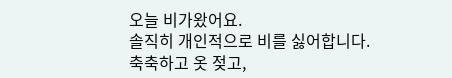오늘 비가왔어요.
솔직히 개인적으로 비를 싫어합니다.
축축하고 옷 젖고,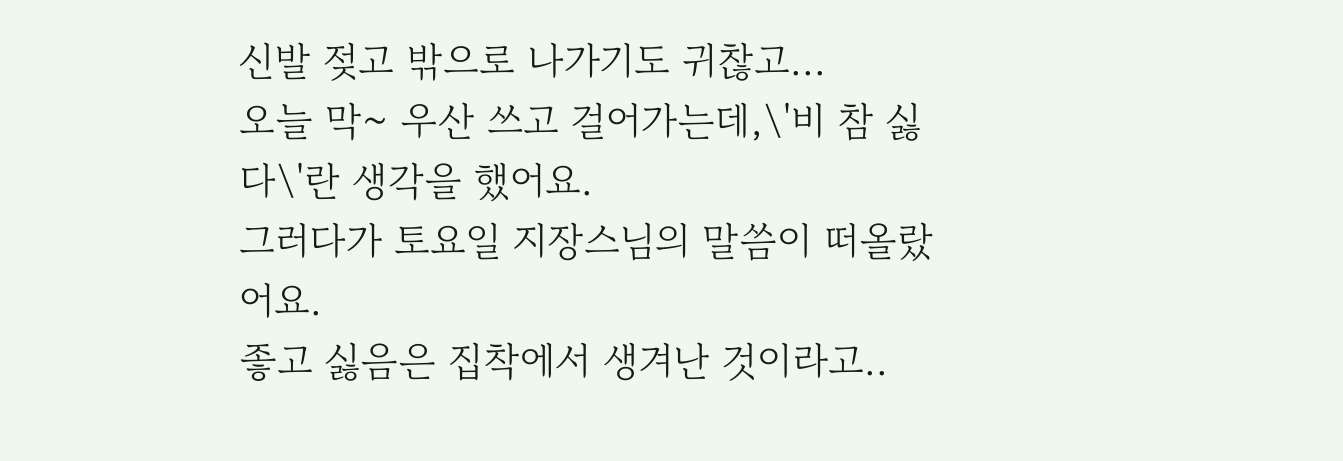신발 젖고 밖으로 나가기도 귀찮고...
오늘 막~ 우산 쓰고 걸어가는데,\'비 참 싫다\'란 생각을 했어요.
그러다가 토요일 지장스님의 말씀이 떠올랐어요.
좋고 싫음은 집착에서 생겨난 것이라고..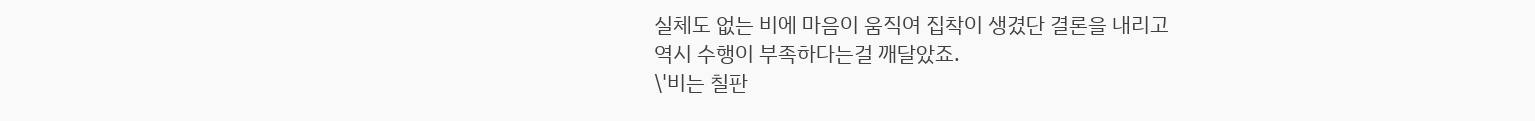실체도 없는 비에 마음이 움직여 집착이 생겼단 결론을 내리고
역시 수행이 부족하다는걸 깨달았죠.
\'비는 칠판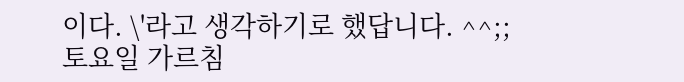이다. \'라고 생각하기로 했답니다. ^^;;
토요일 가르침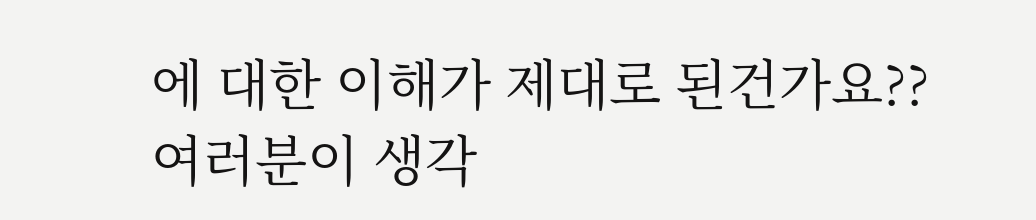에 대한 이해가 제대로 된건가요??
여러분이 생각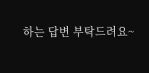하는 답변 부탁드려요~